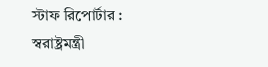স্টাফ রিপোর্টার : স্বরাষ্ট্রমন্ত্রী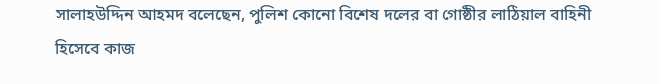সালাহউদ্দিন আহমদ বলেছেন, পুলিশ কোনো বিশেষ দলের বা গোষ্ঠীর লাঠিয়াল বাহিনী হিসেবে কাজ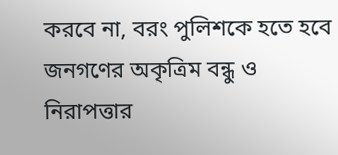করবে না, বরং পুলিশকে হতে হবে জনগণের অকৃত্রিম বন্ধু ও নিরাপত্তার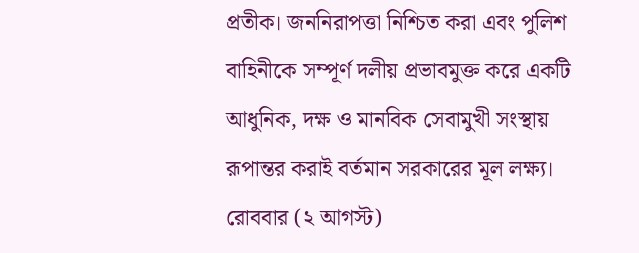প্রতীক। জননিরাপত্তা নিশ্চিত করা এবং পুলিশ বাহিনীকে সম্পূর্ণ দলীয় প্রভাবমুক্ত করে একটি আধুনিক, দক্ষ ও মানবিক সেবামুখী সংস্থায় রূপান্তর করাই বর্তমান সরকারের মূল লক্ষ্য।
রোববার (২ আগস্ট)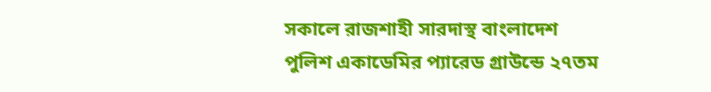সকালে রাজশাহী সারদাস্থ বাংলাদেশ পুলিশ একাডেমির প্যারেড গ্রাউন্ডে ২৭তম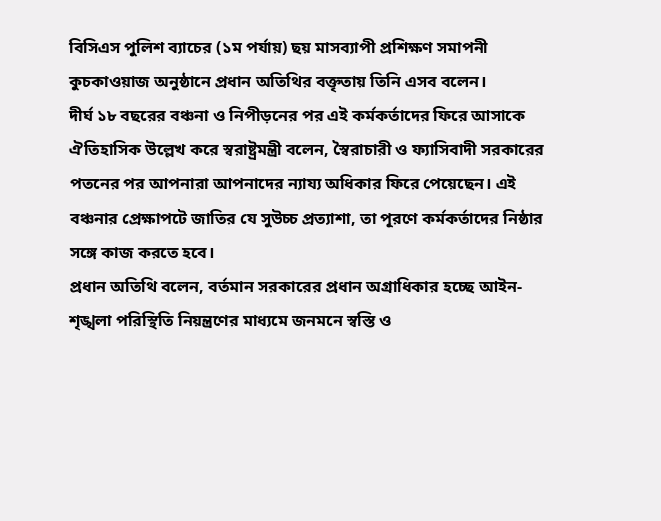বিসিএস পুলিশ ব্যাচের (১ম পর্যায়) ছয় মাসব্যাপী প্রশিক্ষণ সমাপনী কুচকাওয়াজ অনুষ্ঠানে প্রধান অতিথির বক্তৃতায় তিনি এসব বলেন।
দীর্ঘ ১৮ বছরের বঞ্চনা ও নিপীড়নের পর এই কর্মকর্তাদের ফিরে আসাকে ঐতিহাসিক উল্লেখ করে স্বরাষ্ট্রমন্ত্রী বলেন, স্বৈরাচারী ও ফ্যাসিবাদী সরকারের পতনের পর আপনারা আপনাদের ন্যায্য অধিকার ফিরে পেয়েছেন। এই বঞ্চনার প্রেক্ষাপটে জাতির যে সুউচ্চ প্রত্যাশা, তা পূরণে কর্মকর্তাদের নিষ্ঠার সঙ্গে কাজ করতে হবে।
প্রধান অতিথি বলেন, বর্তমান সরকারের প্রধান অগ্রাধিকার হচ্ছে আইন-শৃঙ্খলা পরিস্থিতি নিয়ন্ত্রণের মাধ্যমে জনমনে স্বস্তি ও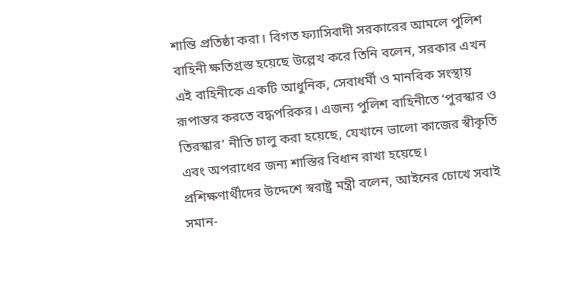শান্তি প্রতিষ্ঠা করা। বিগত ফ্যাসিবাদী সরকারের আমলে পুলিশ বাহিনী ক্ষতিগ্রস্ত হয়েছে উল্লেখ করে তিনি বলেন, সরকার এখন এই বাহিনীকে একটি আধুনিক, সেবাধর্মী ও মানবিক সংস্থায় রূপান্তর করতে বদ্ধপরিকর। এজন্য পুলিশ বাহিনীতে ‘পুরস্কার ও তিরস্কার’ নীতি চালু করা হয়েছে, যেখানে ভালো কাজের স্বীকৃতি এবং অপরাধের জন্য শাস্তির বিধান রাখা হয়েছে।
প্রশিক্ষণার্থীদের উদ্দেশে স্বরাষ্ট্র মন্ত্রী বলেন, আইনের চোখে সবাই সমান-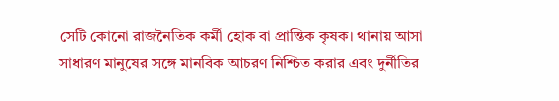সেটি কোনো রাজনৈতিক কর্মী হোক বা প্রান্তিক কৃষক। থানায় আসা সাধারণ মানুষের সঙ্গে মানবিক আচরণ নিশ্চিত করার এবং দুর্নীতির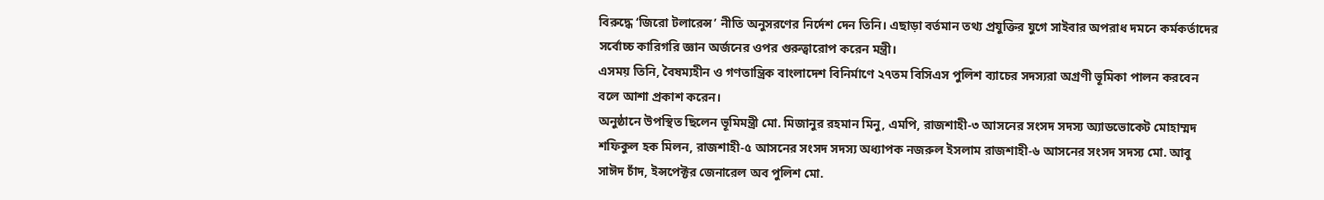বিরুদ্ধে ‘জিরো টলারেন্স’ নীতি অনুসরণের নির্দেশ দেন তিনি। এছাড়া বর্তমান তথ্য প্রযুক্তির যুগে সাইবার অপরাধ দমনে কর্মকর্তাদের সর্বোচ্চ কারিগরি জ্ঞান অর্জনের ওপর গুরুত্বারোপ করেন মন্ত্রী।
এসময় তিনি, বৈষম্যহীন ও গণতান্ত্রিক বাংলাদেশ বিনির্মাণে ২৭তম বিসিএস পুলিশ ব্যাচের সদস্যরা অগ্রণী ভূমিকা পালন করবেন বলে আশা প্রকাশ করেন।
অনুষ্ঠানে উপস্থিত ছিলেন ভূমিমন্ত্রী মো. মিজানুর রহমান মিনু, এমপি, রাজশাহী-৩ আসনের সংসদ সদস্য অ্যাডভোকেট মোহাম্মদ শফিকুল হক মিলন, রাজশাহী-৫ আসনের সংসদ সদস্য অধ্যাপক নজরুল ইসলাম রাজশাহী-৬ আসনের সংসদ সদস্য মো. আবু সাঈদ চাঁদ, ইন্সপেক্টর জেনারেল অব পুলিশ মো.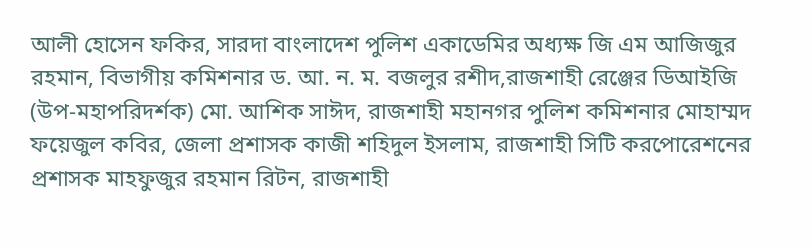আলী হোসেন ফকির, সারদা বাংলাদেশ পুলিশ একাডেমির অধ্যক্ষ জি এম আজিজুর রহমান, বিভাগীয় কমিশনার ড. আ. ন. ম. বজলুর রশীদ,রাজশাহী রেঞ্জের ডিআইজি (উপ-মহাপরিদর্শক) মো. আশিক সাঈদ, রাজশাহী মহানগর পুলিশ কমিশনার মোহাম্মদ ফয়েজুল কবির, জেলা প্রশাসক কাজী শহিদুল ইসলাম, রাজশাহী সিটি করপোরেশনের প্রশাসক মাহফুজুর রহমান রিটন, রাজশাহী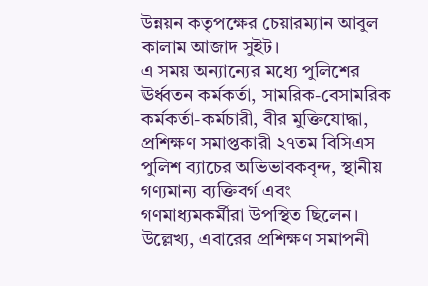উন্নয়ন কতৃপক্ষের চেয়ারম্যান আবুল কালাম আজাদ সুইট।
এ সময় অন্যান্যের মধ্যে পুলিশের ঊর্ধ্বতন কর্মকর্তা, সামরিক-বেসামরিক কর্মকর্তা-কর্মচারী, বীর মুক্তিযোদ্ধা, প্রশিক্ষণ সমাপ্তকারী ২৭তম বিসিএস পুলিশ ব্যাচের অভিভাবকবৃন্দ, স্থানীয় গণ্যমান্য ব্যক্তিবর্গ এবং গণমাধ্যমকর্মীরা উপস্থিত ছিলেন।
উল্লেখ্য, এবারের প্রশিক্ষণ সমাপনী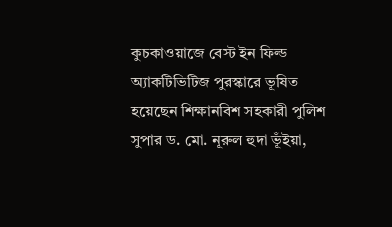কুচকাওয়াজে বেস্ট ইন ফিল্ড অ্যাকটিভিটিজ পুরস্কারে ভূষিত হয়েছেন শিক্ষানবিশ সহকারী পুলিশ সুপার ড. মো. নূরুল হুদা ভূঁইয়া,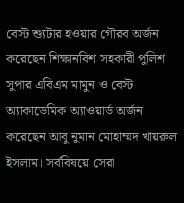বেস্ট শ্যুটার হওয়ার গৌরব অর্জন করেছেন শিক্ষানবিশ সহকারী পুলিশ সুপার এবিএম মামুন ও বেস্ট অ্যাকাডেমিক অ্যাওয়ার্ড অর্জন করেছেন আবু নুমান মোহাম্মদ খায়রুল ইসলাম। সর্ববিষয়ে সেরা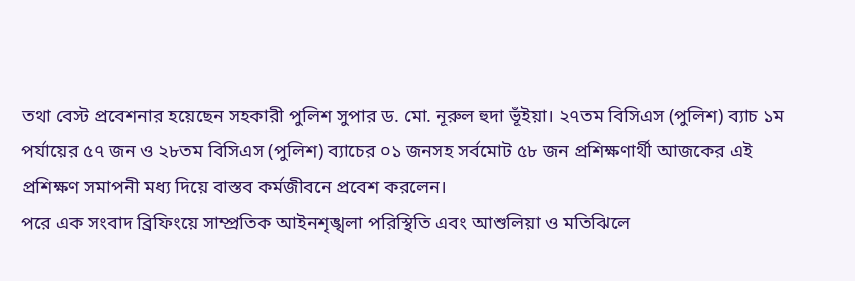তথা বেস্ট প্রবেশনার হয়েছেন সহকারী পুলিশ সুপার ড. মো. নূরুল হুদা ভূঁইয়া। ২৭তম বিসিএস (পুলিশ) ব্যাচ ১ম পর্যায়ের ৫৭ জন ও ২৮তম বিসিএস (পুলিশ) ব্যাচের ০১ জনসহ সর্বমোট ৫৮ জন প্রশিক্ষণার্থী আজকের এই প্রশিক্ষণ সমাপনী মধ্য দিয়ে বাস্তব কর্মজীবনে প্রবেশ করলেন।
পরে এক সংবাদ ব্রিফিংয়ে সাম্প্রতিক আইনশৃঙ্খলা পরিস্থিতি এবং আশুলিয়া ও মতিঝিলে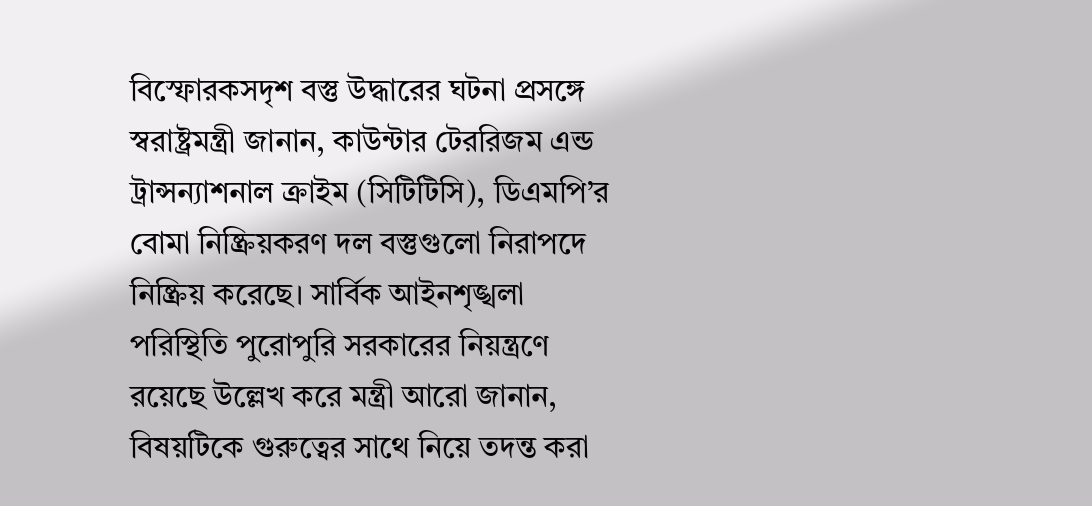বিস্ফোরকসদৃশ বস্তু উদ্ধারের ঘটনা প্রসঙ্গে স্বরাষ্ট্রমন্ত্রী জানান, কাউন্টার টেররিজম এন্ড ট্রান্সন্যাশনাল ক্রাইম (সিটিটিসি), ডিএমপি’র বোমা নিষ্ক্রিয়করণ দল বস্তুগুলো নিরাপদে নিষ্ক্রিয় করেছে। সার্বিক আইনশৃঙ্খলা পরিস্থিতি পুরোপুরি সরকারের নিয়ন্ত্রণে রয়েছে উল্লেখ করে মন্ত্রী আরো জানান, বিষয়টিকে গুরুত্বের সাথে নিয়ে তদন্ত করা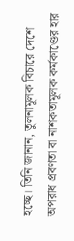হচ্ছে। তিনি জানান, তুলনামূলক বিচারে দেশে অপরাধ প্রবণতা বা নাশকতামূলক কর্মকাণ্ডের হার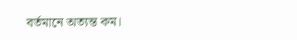বর্তমানে অত্যন্ত কম।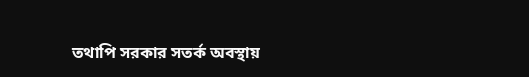তথাপি সরকার সতর্ক অবস্থায়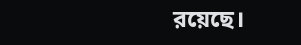রয়েছে।